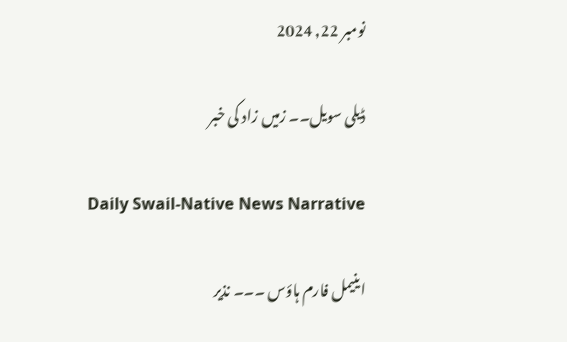نومبر 22, 2024

ڈیلی سویل۔۔ زمیں زاد کی خبر

Daily Swail-Native News Narrative

اینیمل فارم ہاؤس ۔۔۔ نذیر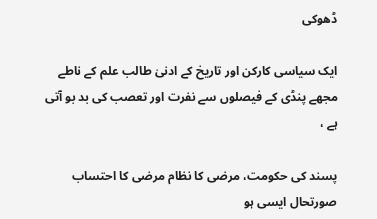ڈھوکی

ایک سیاسی کارکن اور تاریخ کے ادنیٰ طالب علم کے ناطے مجھے پنڈی کے فیصلوں سے نفرت اور تعصب کی بد بو آتی ہے ،

پسند کی حکومت، مرضی کا نظام مرضی کا احتساب صورتحال ایسی ہو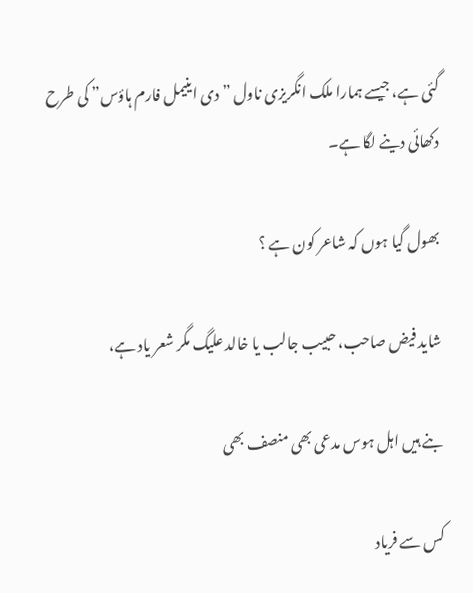گئی ہے، جیسے ہمارا ملک انگریزی ناول ” دی اینیمل فارم ہاؤس” کی طرح دکھائی دینے لگا ہے۔

بھول گیا ہوں کہ شاعر کون ہے ؟

شاید فیض صاحب، حبیب جالب یا خالد علیگ مگر شعر یاد ہے،

بنے ہیں اہل ہوس مدعی بھی منصف بھی

کس سے فریاد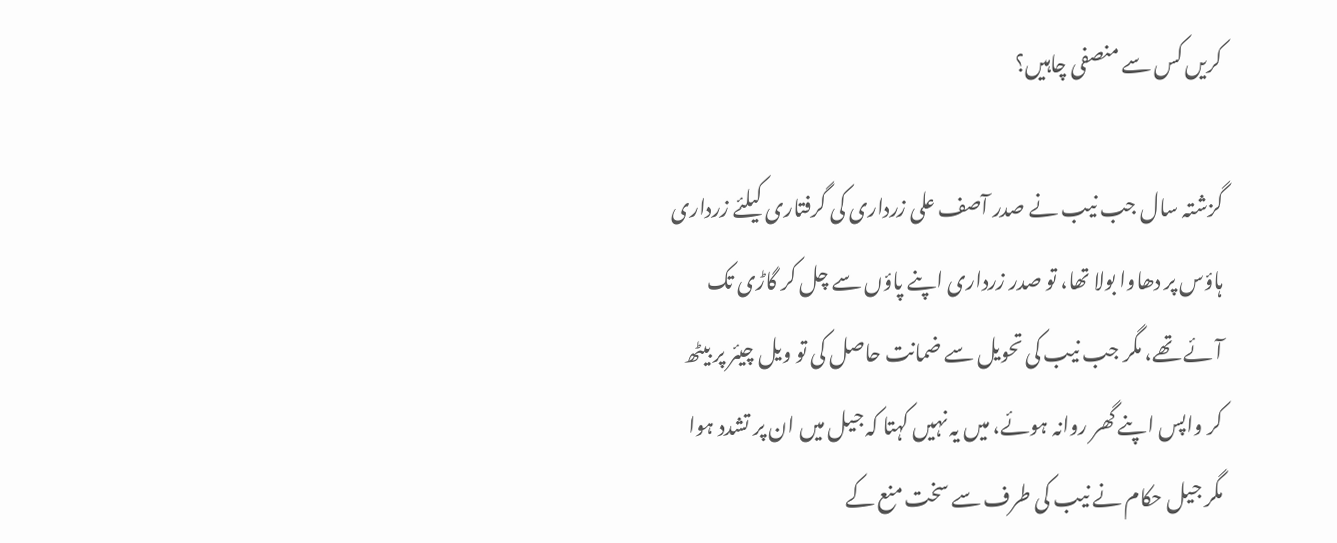کریں کس سے منصفی چاہیں؟

گزشتہ سال جب نیب نے صدر آصف علی زرداری کی گرفتاری کیلئے زرداری ہاؤس پر دھاوا بولا تھا، تو صدر زرداری اپنے پاؤں سے چل کر گاڑی تک آئے تھے، مگر جب نیب کی تحویل سے ضمانت حاصل کی تو ویل چیئر پر بیٹھ کر واپس اپنے گھر روانہ ہوئے، میں یہ نہیں کہتا کہ جیل میں ان پر تشدد ہوا مگر جیل حکام نے نیب کی طرف سے سخت منع کے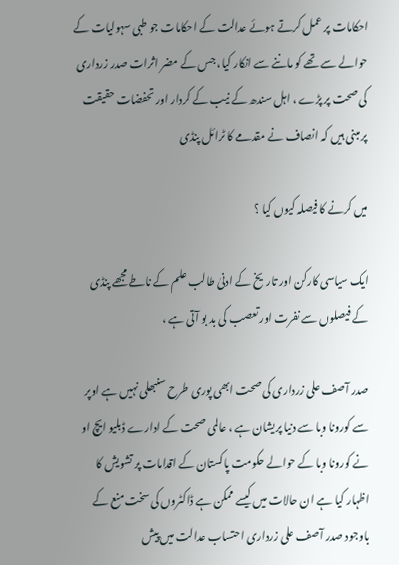احکامات پر عمل کرتے ہوئے عدالت کے احکامات جو طبی سہولیات کے حوالے سے تھے کو ماننے سے انکار کیا، جس کے مضر اثرات صدر زرداری کی صحت پر پڑے ، اہل سندھ کے نیب کے کردار اور تحفضات حقیقت پر مبنی ہیں کہ انصاف نے مقدمے کا ٹرائل پنڈی

میں کرنے کا فیصلہ کیوں کیا ؟

ایک سیاسی کارکن اور تاریخ کے ادنیٰ طالب علم کے ناطے مجھے پنڈی کے فیصلوں سے نفرت اور تعصب کی بد بو آتی ہے ،

صدر آصف علی زرداری کی صحت ابھی پوری طرح سنبھلی نہیں ہے اوپر سے کورونا وبا سے دنیا پریشان ہے ، عالمی صحت کے ادارے ڈبلیو ایچ او نے کورونا وبا کے حوالے حکومت پاکستان کے اقدامات پر تشویش کا اظہار کیا ہے ان حالات میں کیسے ممکن ہے ڈاکٹروں کی سخت منع کے باوجود صدر آصف علی زرداری احتساب عدالت میں پیش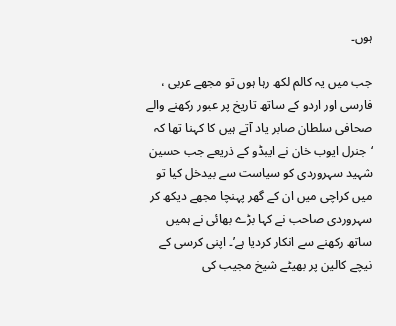ہوں۔

جب میں یہ کالم لکھ رہا ہوں تو مجھے عربی ، فارسی اور اردو کے ساتھ تاریخ پر عبور رکھنے والے صحافی سلطان صابر یاد آتے ہیں کا کہنا تھا کہ ‘جنرل ایوب خان نے ایبڈو کے ذریعے جب حسین شہید سہروردی کو سیاست سے بیدخل کیا تو میں کراچی میں ان کے گھر پہنچا مجھے دیکھ کر سہروردی صاحب نے کہا بڑے بھائی نے ہمیں ساتھ رکھنے سے انکار کردیا ہے’۔ اپنی کرسی کے نیچے کالین پر بھیٹے شیخ مجیب کی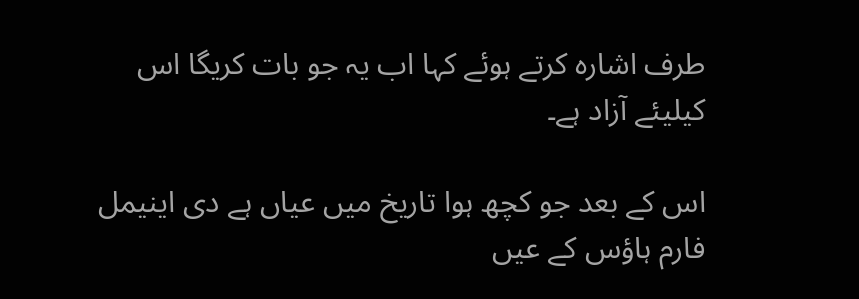طرف اشاره کرتے ہوئے کہا اب یہ جو بات کریگا اس کیلیئے آزاد ہے۔

اس کے بعد جو کچھ ہوا تاریخ میں عیاں ہے دی اینیمل فارم ہاؤس کے عیں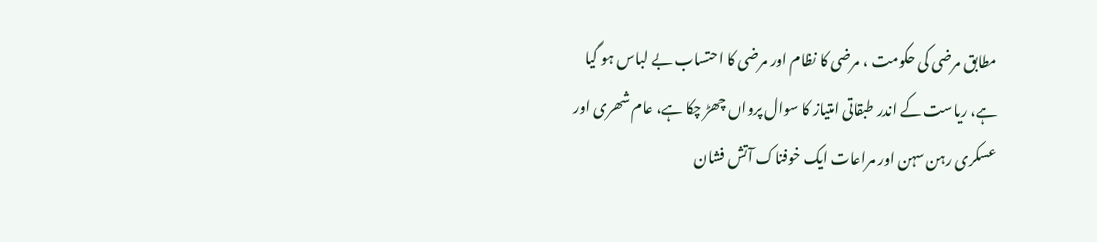مطابق مرضی کی حکومت ، مرضی کا نظام اور مرضی کا احتساب بے لباس ہو گیا ہے، ریاست کے اندر طبقاتی امتیاز کا سوال پرواں چھڑ چکا ہے، عام شھری اور عسکری رہن سہن اور مراعات ایک خوفناک آتش فشان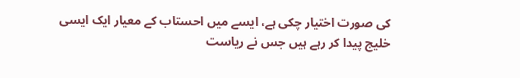کی صورت اختیار چکی ہے، ایسے میں احستاب کے معیار ایک ایسی خلیج پیدا کر رہے ہیں جس نے ریاست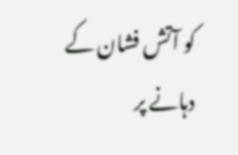کو آتش فشان کے دہانے پر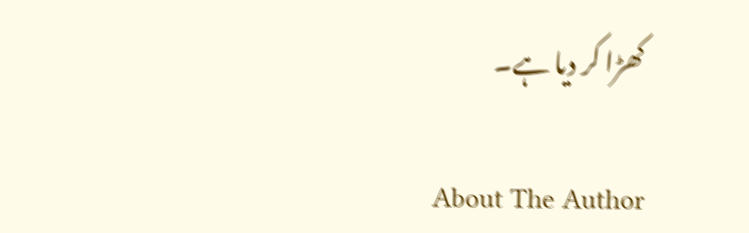کھڑا کر دیا ہے۔

About The Author